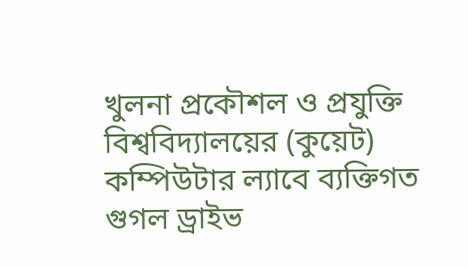খুলনা প্রকৌশল ও প্রযুক্তি বিশ্ববিদ্যালয়ের (কুয়েট) কম্পিউটার ল্যাবে ব্যক্তিগত গুগল ড্রাইভ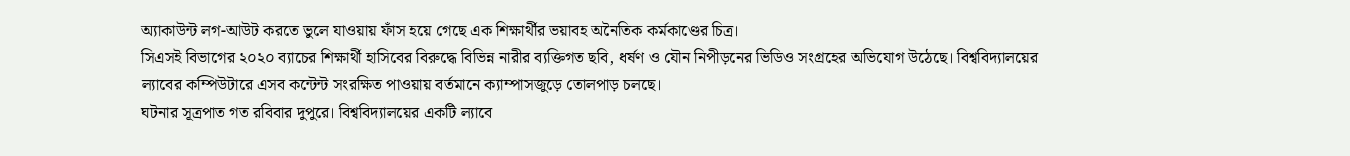অ্যাকাউন্ট লগ-আউট করতে ভুলে যাওয়ায় ফাঁস হয়ে গেছে এক শিক্ষার্থীর ভয়াবহ অনৈতিক কর্মকাণ্ডের চিত্র।
সিএসই বিভাগের ২০২০ ব্যাচের শিক্ষার্থী হাসিবের বিরুদ্ধে বিভিন্ন নারীর ব্যক্তিগত ছবি, ধর্ষণ ও যৌন নিপীড়নের ভিডিও সংগ্রহের অভিযোগ উঠেছে। বিশ্ববিদ্যালয়ের ল্যাবের কম্পিউটারে এসব কন্টেন্ট সংরক্ষিত পাওয়ায় বর্তমানে ক্যাম্পাসজুড়ে তোলপাড় চলছে।
ঘটনার সূত্রপাত গত রবিবার দুপুরে। বিশ্ববিদ্যালয়ের একটি ল্যাবে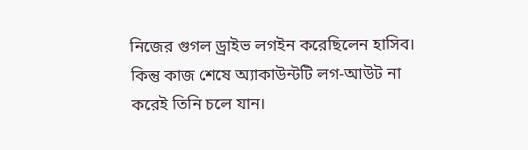নিজের গুগল ড্রাইভ লগইন করেছিলেন হাসিব। কিন্তু কাজ শেষে অ্যাকাউন্টটি লগ-আউট না করেই তিনি চলে যান।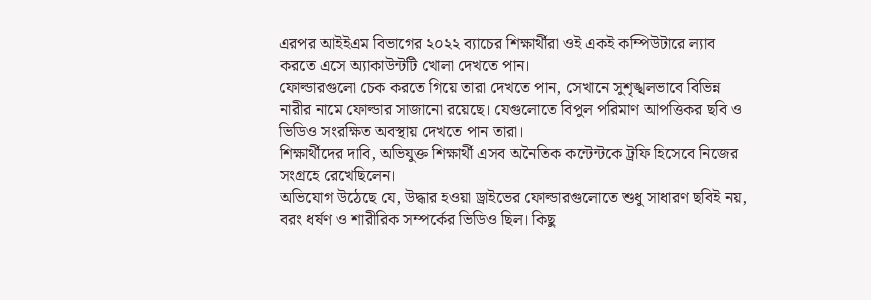এরপর আইইএম বিভাগের ২০২২ ব্যাচের শিক্ষার্থীরা ওই একই কম্পিউটারে ল্যাব করতে এসে অ্যাকাউন্টটি খোলা দেখতে পান।
ফোল্ডারগুলো চেক করতে গিয়ে তারা দেখতে পান, সেখানে সুশৃঙ্খলভাবে বিভিন্ন নারীর নামে ফোল্ডার সাজানো রয়েছে। যেগুলোতে বিপুল পরিমাণ আপত্তিকর ছবি ও ভিডিও সংরক্ষিত অবস্থায় দেখতে পান তারা।
শিক্ষার্থীদের দাবি, অভিযুক্ত শিক্ষার্থী এসব অনৈতিক কন্টেন্টকে ট্রফি হিসেবে নিজের সংগ্রহে রেখেছিলেন।
অভিযোগ উঠেছে যে, উদ্ধার হওয়া ড্রাইভের ফোল্ডারগুলোতে শুধু সাধারণ ছবিই নয়, বরং ধর্ষণ ও শারীরিক সম্পর্কের ভিডিও ছিল। কিছু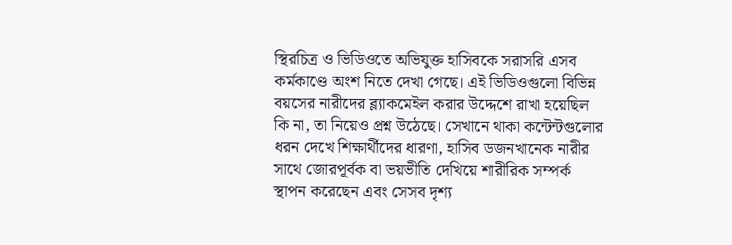স্থিরচিত্র ও ভিডিওতে অভিযুক্ত হাসিবকে সরাসরি এসব কর্মকাণ্ডে অংশ নিতে দেখা গেছে। এই ভিডিওগুলো বিভিন্ন বয়সের নারীদের ব্ল্যাকমেইল করার উদ্দেশে রাখা হয়েছিল কি না, তা নিয়েও প্রশ্ন উঠেছে। সেখানে থাকা কন্টেন্টগুলোর ধরন দেখে শিক্ষার্থীদের ধারণা, হাসিব ডজনখানেক নারীর সাথে জোরপূর্বক বা ভয়ভীতি দেখিয়ে শারীরিক সম্পর্ক স্থাপন করেছেন এবং সেসব দৃশ্য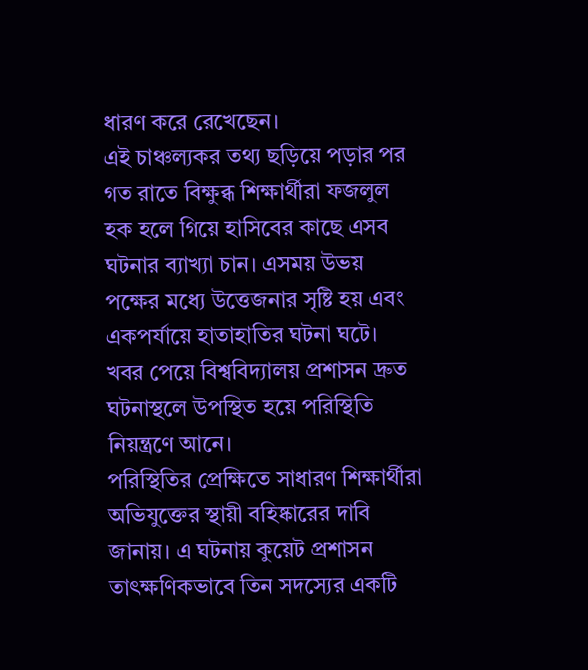ধারণ করে রেখেছেন।
এই চাঞ্চল্যকর তথ্য ছড়িয়ে পড়ার পর গত রাতে বিক্ষুব্ধ শিক্ষার্থীরা ফজলুল হক হলে গিয়ে হাসিবের কাছে এসব ঘটনার ব্যাখ্যা চান। এসময় উভয় পক্ষের মধ্যে উত্তেজনার সৃষ্টি হয় এবং একপর্যায়ে হাতাহাতির ঘটনা ঘটে। খবর পেয়ে বিশ্ববিদ্যালয় প্রশাসন দ্রুত ঘটনাস্থলে উপস্থিত হয়ে পরিস্থিতি নিয়ন্ত্রণে আনে।
পরিস্থিতির প্রেক্ষিতে সাধারণ শিক্ষার্থীরা অভিযুক্তের স্থায়ী বহিষ্কারের দাবি জানায়। এ ঘটনায় কুয়েট প্রশাসন তাৎক্ষণিকভাবে তিন সদস্যের একটি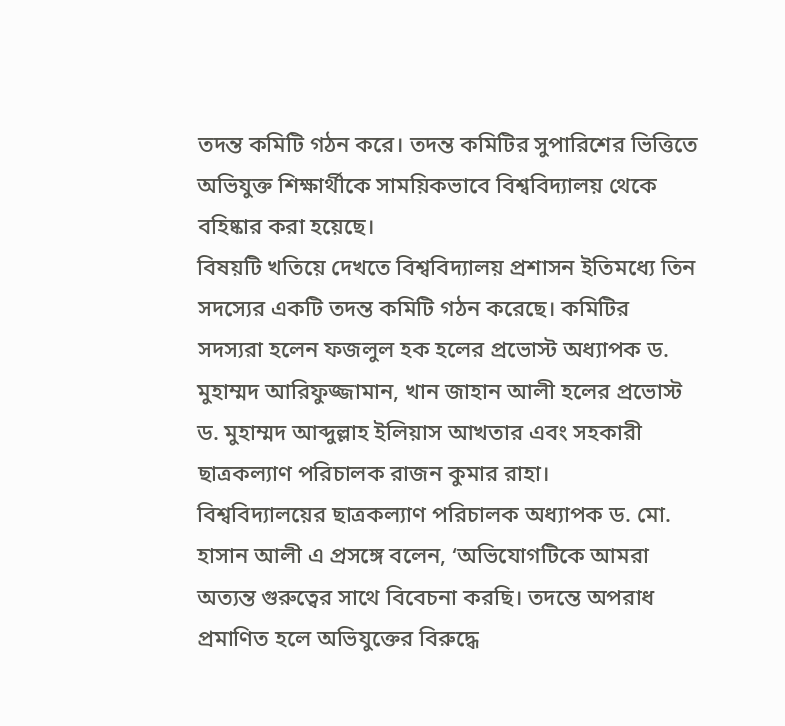তদন্ত কমিটি গঠন করে। তদন্ত কমিটির সুপারিশের ভিত্তিতে অভিযুক্ত শিক্ষার্থীকে সাময়িকভাবে বিশ্ববিদ্যালয় থেকে বহিষ্কার করা হয়েছে।
বিষয়টি খতিয়ে দেখতে বিশ্ববিদ্যালয় প্রশাসন ইতিমধ্যে তিন সদস্যের একটি তদন্ত কমিটি গঠন করেছে। কমিটির সদস্যরা হলেন ফজলুল হক হলের প্রভোস্ট অধ্যাপক ড. মুহাম্মদ আরিফুজ্জামান, খান জাহান আলী হলের প্রভোস্ট ড. মুহাম্মদ আব্দুল্লাহ ইলিয়াস আখতার এবং সহকারী ছাত্রকল্যাণ পরিচালক রাজন কুমার রাহা।
বিশ্ববিদ্যালয়ের ছাত্রকল্যাণ পরিচালক অধ্যাপক ড. মো. হাসান আলী এ প্রসঙ্গে বলেন, ‘অভিযোগটিকে আমরা অত্যন্ত গুরুত্বের সাথে বিবেচনা করছি। তদন্তে অপরাধ প্রমাণিত হলে অভিযুক্তের বিরুদ্ধে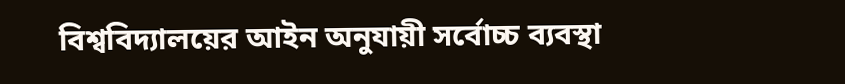বিশ্ববিদ্যালয়ের আইন অনুযায়ী সর্বোচ্চ ব্যবস্থা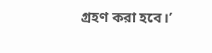গ্রহণ করা হবে।’